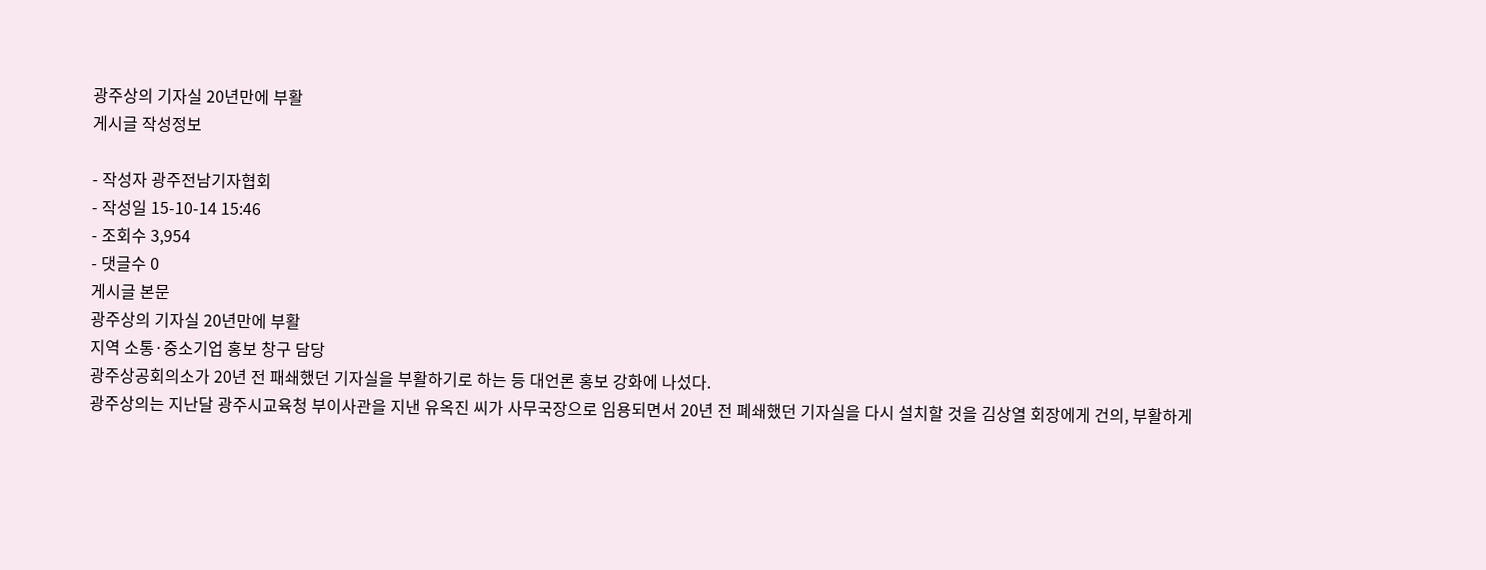광주상의 기자실 20년만에 부활
게시글 작성정보

- 작성자 광주전남기자협회
- 작성일 15-10-14 15:46
- 조회수 3,954
- 댓글수 0
게시글 본문
광주상의 기자실 20년만에 부활
지역 소통·중소기업 홍보 창구 담당
광주상공회의소가 20년 전 패쇄했던 기자실을 부활하기로 하는 등 대언론 홍보 강화에 나섰다.
광주상의는 지난달 광주시교육청 부이사관을 지낸 유옥진 씨가 사무국장으로 임용되면서 20년 전 폐쇄했던 기자실을 다시 설치할 것을 김상열 회장에게 건의, 부활하게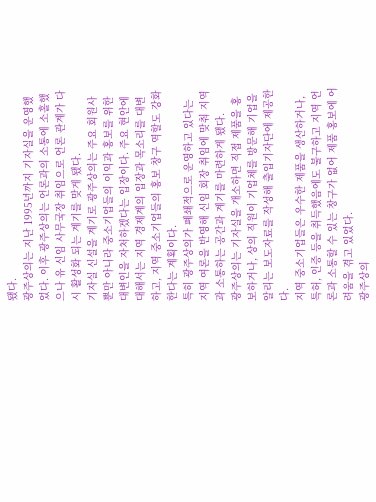됐다.
광주상의는 지난 1995년까지 기자실을 운영했었다. 이후 광주상의는 언론과의 소통에 소홀했으나 유 신임 사무국장 취임으로 언론 관계가 다시 활성화 되는 계기를 맞게 됐다.
기자실 신설을 계기로 광주상의는 주요 회원사뿐만 아니라 중소기업들의 이익과 홍보를 위한 대변인을 자처하겠다는 입장이다. 주요 현안에 대해서는 지역 경제계의 입장과 목소리를 대변하고, 지역 중소기업들의 홍보 창구 역할도 강화한다는 계획이다.
특히 광주상의가 폐쇄적으로 운영하고 있다는 지역 여론을 반영해 신임 회장 취임에 맞춰 지역과 소통하는 공간과 계기를 마련하게 됐다.
광주상의는 기자실을 개소하면 직접 제품을 홍보하거나, 상의 직원이 기업체를 방문해 기업을 알리는 보도자료를 작성해 출입기자단에 제공한다.
지역 중소기업들은 우수한 제품을 생산하거나, 특허, 인증 등을 취득했음에도 불구하고 지역 언론과 소통할 수 있는 창구가 없어 제품 홍보에 어려움을 겪고 있었다.
광주상의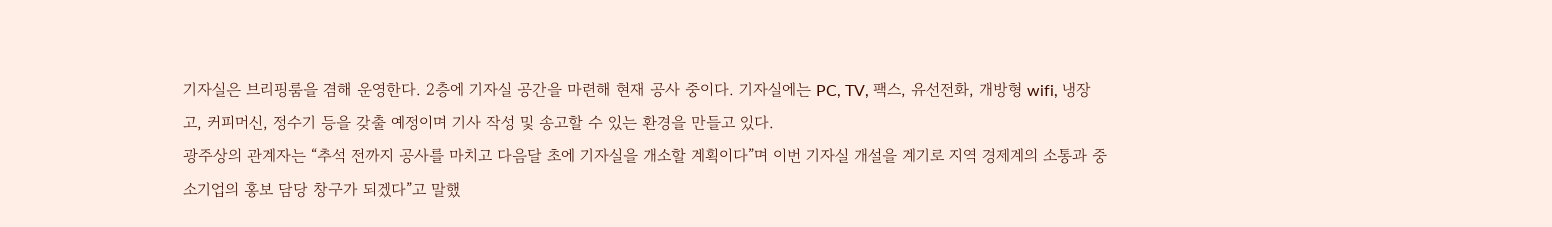기자실은 브리핑룸을 겸해 운영한다. 2층에 기자실 공간을 마련해 현재 공사 중이다. 기자실에는 PC, TV, 팩스, 유선전화, 개방형 wifi, 냉장고, 커피머신, 정수기 등을 갖출 예정이며 기사 작성 및 송고할 수 있는 환경을 만들고 있다.
광주상의 관계자는 “추석 전까지 공사를 마치고 다음달 초에 기자실을 개소할 계획이다”며 이번 기자실 개설을 계기로 지역 경제계의 소통과 중소기업의 홍보 담당 창구가 되겠다”고 말했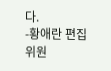다.
-황애란 편집위원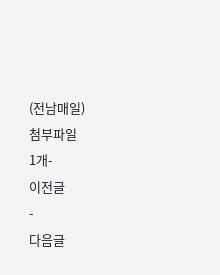(전남매일)
첨부파일
1개-
이전글
-
다음글